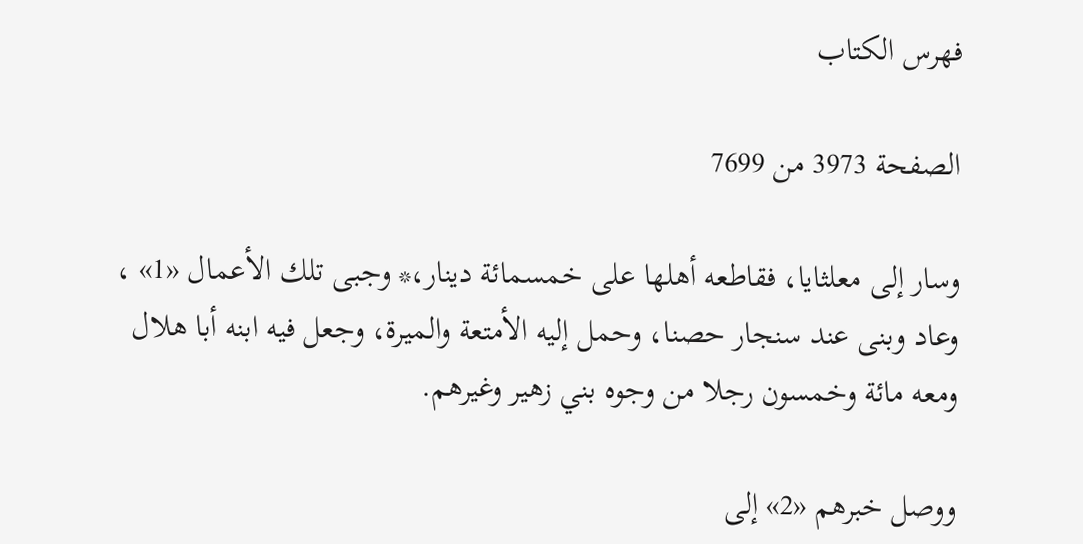فهرس الكتاب

الصفحة 3973 من 7699

وسار إلى معلثايا، فقاطعه أهلها على خمسمائة دينار،* وجبى تلك الأعمال «1» ، وعاد وبنى عند سنجار حصنا، وحمل إليه الأمتعة والميرة، وجعل فيه ابنه أبا هلال ومعه مائة وخمسون رجلا من وجوه بني زهير وغيرهم.

ووصل خبرهم «2» إلى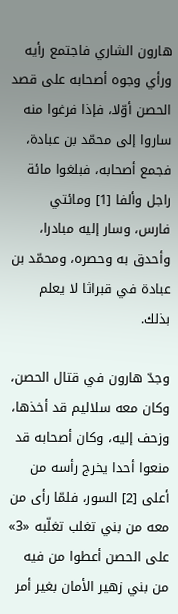هارون الشاري فاجتمع رأيه ورأي وجوه أصحابه على قصد الحصن أوّلا، فإذا فرغوا منه ساروا إلى محمّد بن عبادة، فجمع أصحابه، فبلغوا مائة راجل وألفا [1] ومائتي فارس، وسار إليه مبادرا، وأحدق به وحصره، ومحمّد بن عبادة في قبراثا لا يعلم بذلك.

وجدّ هارون في قتال الحصن، وكان معه سلاليم قد أخذها، وزحف إليه، وكان أصحابه قد منعوا أحدا يخرج رأسه من أعلى [2] السور، فلمّا رأى من معه من بني تغلب تغلّبه «3» على الحصن أعطوا من فيه من بني زهير الأمان بغير أمر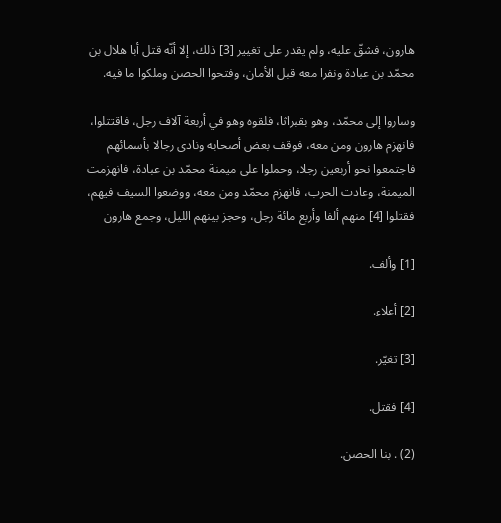هارون، فشقّ عليه، ولم يقدر على تغيير [3] ذلك، إلا أنّه قتل أبا هلال بن محمّد بن عبادة ونفرا معه قبل الأمان، وفتحوا الحصن وملكوا ما فيه.

وساروا إلى محمّد، وهو بقبراثا، فلقوه وهو في أربعة آلاف رجل، فاقتتلوا، فانهزم هارون ومن معه، فوقف بعض أصحابه ونادى رجالا بأسمائهم فاجتمعوا نحو أربعين رجلا، وحملوا على ميمنة محمّد بن عبادة، فانهزمت الميمنة، وعادت الحرب، فانهزم محمّد ومن معه، ووضعوا السيف فيهم، فقتلوا [4] منهم ألفا وأربع مائة رجل، وحجز بينهم الليل، وجمع هارون

[1] وألف.

[2] أعلاء.

[3] تغيّر.

[4] فقتل.

(2) . بنا الحصن.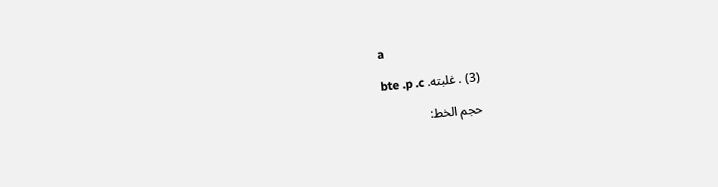a

(3) . غلبته. bte .p .c

حجم الخط: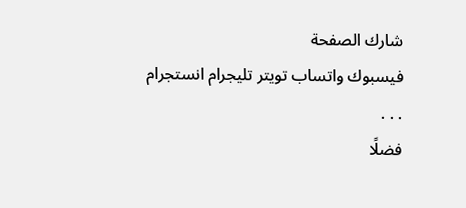شارك الصفحة
فيسبوك واتساب تويتر تليجرام انستجرام
. . .
فضلًا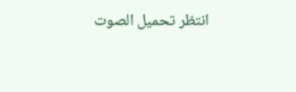انتظر تحميل الصوت